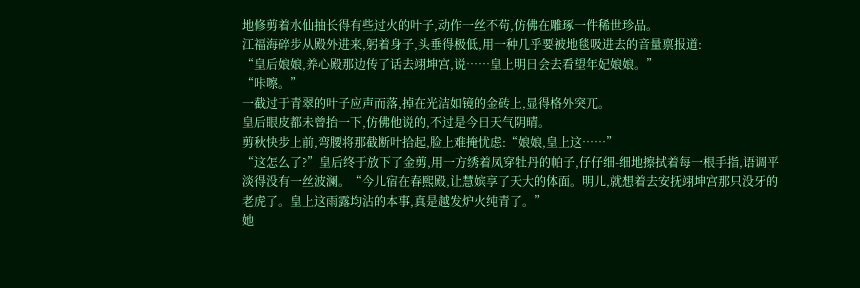地修剪着水仙抽长得有些过火的叶子,动作一丝不苟,仿佛在雕琢一件稀世珍品。
江福海碎步从殿外进来,躬着身子,头垂得极低,用一种几乎要被地毯吸进去的音量禀报道:
“皇后娘娘,养心殿那边传了话去翊坤宫,说……皇上明日会去看望年妃娘娘。”
“咔嚓。”
一截过于青翠的叶子应声而落,掉在光洁如镜的金砖上,显得格外突兀。
皇后眼皮都未曾抬一下,仿佛他说的,不过是今日天气阴晴。
剪秋快步上前,弯腰将那截断叶拾起,脸上难掩忧虑:“娘娘,皇上这……”
“这怎么了?”皇后终于放下了金剪,用一方绣着凤穿牡丹的帕子,仔仔细-细地擦拭着每一根手指,语调平淡得没有一丝波澜。“今儿宿在春熙殿,让慧嫔享了天大的体面。明儿,就想着去安抚翊坤宫那只没牙的老虎了。皇上这雨露均沾的本事,真是越发炉火纯青了。”
她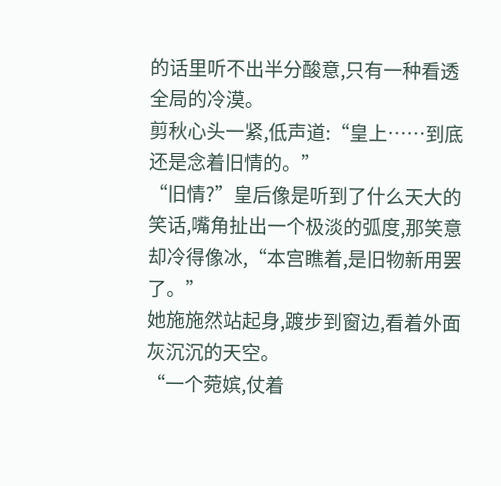的话里听不出半分酸意,只有一种看透全局的冷漠。
剪秋心头一紧,低声道:“皇上……到底还是念着旧情的。”
“旧情?”皇后像是听到了什么天大的笑话,嘴角扯出一个极淡的弧度,那笑意却冷得像冰,“本宫瞧着,是旧物新用罢了。”
她施施然站起身,踱步到窗边,看着外面灰沉沉的天空。
“一个菀嫔,仗着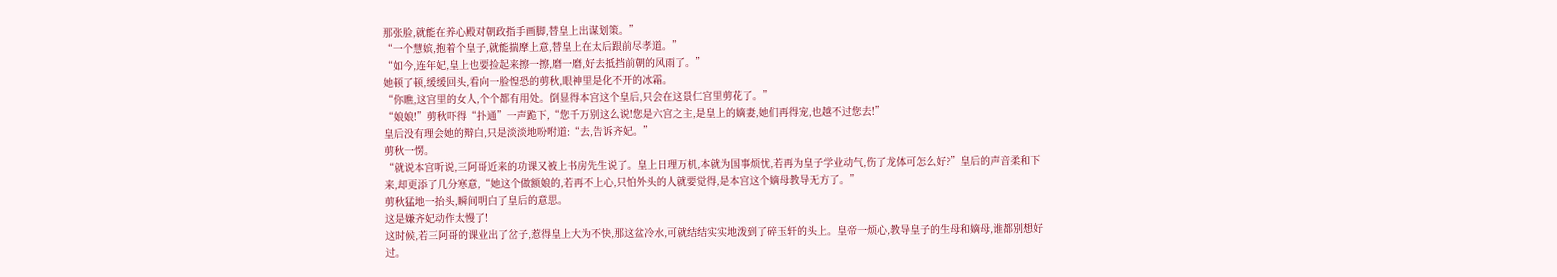那张脸,就能在养心殿对朝政指手画脚,替皇上出谋划策。”
“一个慧嫔,抱着个皇子,就能揣摩上意,替皇上在太后跟前尽孝道。”
“如今,连年妃,皇上也要捡起来擦一擦,磨一磨,好去抵挡前朝的风雨了。”
她顿了顿,缓缓回头,看向一脸惶恐的剪秋,眼神里是化不开的冰霜。
“你瞧,这宫里的女人,个个都有用处。倒显得本宫这个皇后,只会在这景仁宫里剪花了。”
“娘娘!”剪秋吓得“扑通”一声跪下,“您千万别这么说!您是六宫之主,是皇上的嫡妻,她们再得宠,也越不过您去!”
皇后没有理会她的辩白,只是淡淡地吩咐道:“去,告诉齐妃。”
剪秋一愣。
“就说本宫听说,三阿哥近来的功课又被上书房先生说了。皇上日理万机,本就为国事烦忧,若再为皇子学业动气,伤了龙体可怎么好?”皇后的声音柔和下来,却更添了几分寒意,“她这个做额娘的,若再不上心,只怕外头的人就要觉得,是本宫这个嫡母教导无方了。”
剪秋猛地一抬头,瞬间明白了皇后的意思。
这是嫌齐妃动作太慢了!
这时候,若三阿哥的课业出了岔子,惹得皇上大为不快,那这盆冷水,可就结结实实地泼到了碎玉轩的头上。皇帝一烦心,教导皇子的生母和嫡母,谁都别想好过。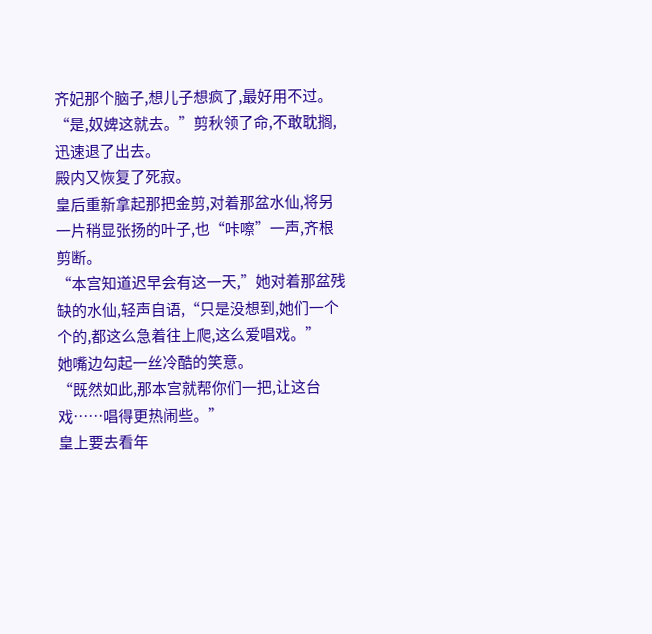齐妃那个脑子,想儿子想疯了,最好用不过。
“是,奴婢这就去。”剪秋领了命,不敢耽搁,迅速退了出去。
殿内又恢复了死寂。
皇后重新拿起那把金剪,对着那盆水仙,将另一片稍显张扬的叶子,也“咔嚓”一声,齐根剪断。
“本宫知道迟早会有这一天,”她对着那盆残缺的水仙,轻声自语,“只是没想到,她们一个个的,都这么急着往上爬,这么爱唱戏。”
她嘴边勾起一丝冷酷的笑意。
“既然如此,那本宫就帮你们一把,让这台戏……唱得更热闹些。”
皇上要去看年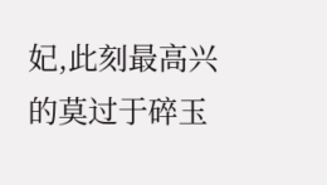妃,此刻最高兴的莫过于碎玉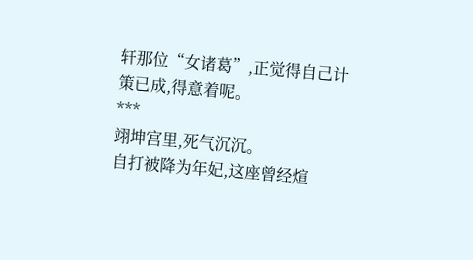轩那位“女诸葛”,正觉得自己计策已成,得意着呢。
***
翊坤宫里,死气沉沉。
自打被降为年妃,这座曾经煊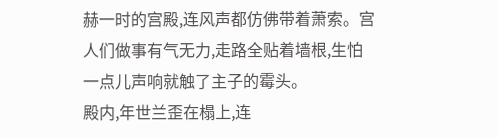赫一时的宫殿,连风声都仿佛带着萧索。宫人们做事有气无力,走路全贴着墙根,生怕一点儿声响就触了主子的霉头。
殿内,年世兰歪在榻上,连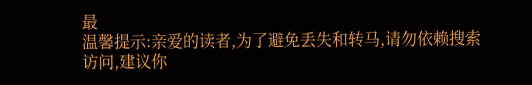最
温馨提示:亲爱的读者,为了避免丢失和转马,请勿依赖搜索访问,建议你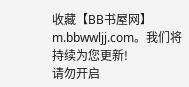收藏【BB书屋网】 m.bbwwljj.com。我们将持续为您更新!
请勿开启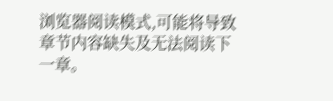浏览器阅读模式,可能将导致章节内容缺失及无法阅读下一章。